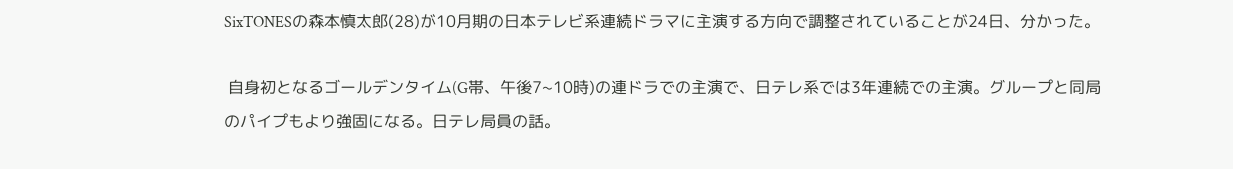SixTONESの森本慎太郎(28)が10月期の日本テレビ系連続ドラマに主演する方向で調整されていることが24日、分かった。

 自身初となるゴールデンタイム(G帯、午後7~10時)の連ドラでの主演で、日テレ系では3年連続での主演。グループと同局のパイプもより強固になる。日テレ局員の話。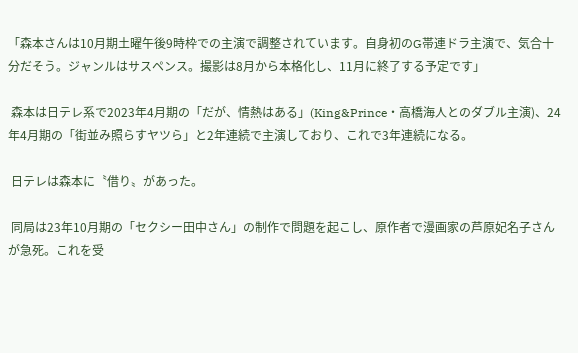「森本さんは10月期土曜午後9時枠での主演で調整されています。自身初のG帯連ドラ主演で、気合十分だそう。ジャンルはサスペンス。撮影は8月から本格化し、11月に終了する予定です」

 森本は日テレ系で2023年4月期の「だが、情熱はある」(King&Prince・高橋海人とのダブル主演)、24年4月期の「街並み照らすヤツら」と2年連続で主演しており、これで3年連続になる。

 日テレは森本に〝借り〟があった。

 同局は23年10月期の「セクシー田中さん」の制作で問題を起こし、原作者で漫画家の芦原妃名子さんが急死。これを受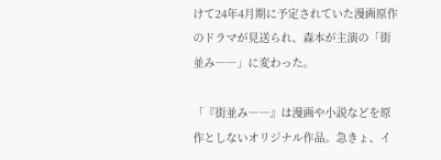けて24年4月期に予定されていた漫画原作のドラマが見送られ、森本が主演の「街並み――」に変わった。

「『街並み――』は漫画や小説などを原作としないオリジナル作品。急きょ、イ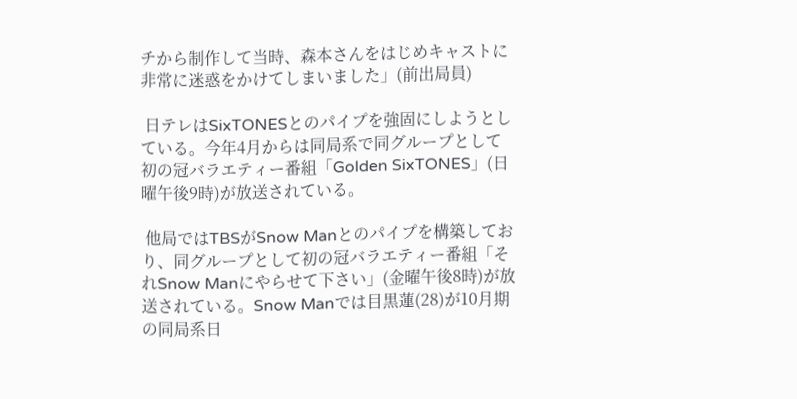チから制作して当時、森本さんをはじめキャストに非常に迷惑をかけてしまいました」(前出局員)

 日テレはSixTONESとのパイプを強固にしようとしている。今年4月からは同局系で同グループとして初の冠バラエティー番組「Golden SixTONES」(日曜午後9時)が放送されている。

 他局ではTBSがSnow Manとのパイプを構築しており、同グループとして初の冠バラエティー番組「それSnow Manにやらせて下さい」(金曜午後8時)が放送されている。Snow Manでは目黒蓮(28)が10月期の同局系日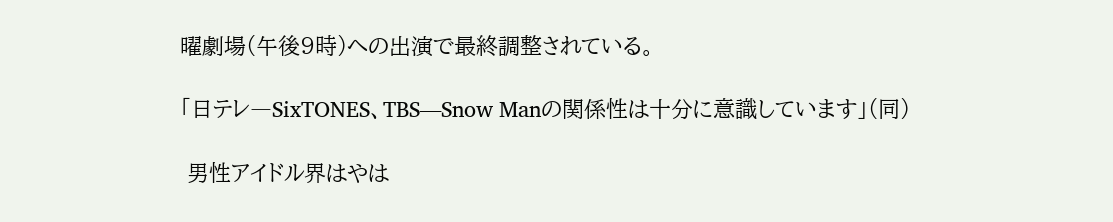曜劇場(午後9時)への出演で最終調整されている。

「日テレ―SixTONES、TBS―Snow Manの関係性は十分に意識しています」(同)

 男性アイドル界はやは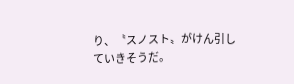り、〝スノスト〟がけん引していきそうだ。